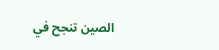الصين تنجح في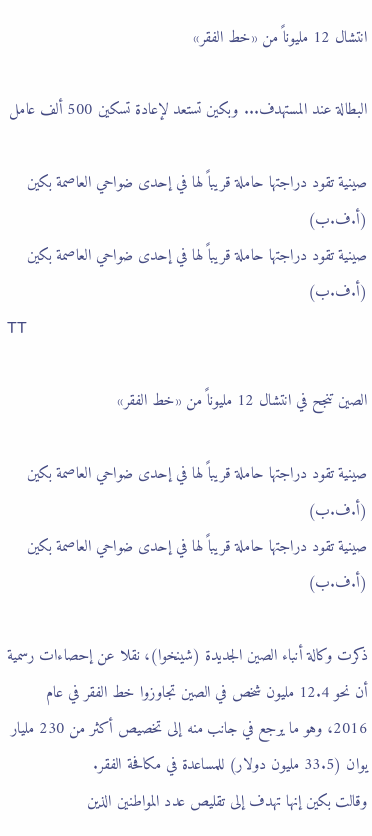انتشال 12 مليوناً من «خط الفقر»

البطالة عند المستهدف... وبكين تستعد لإعادة تسكين 500 ألف عامل

صينية تقود دراجتها حاملة قريباً لها في إحدى ضواحي العاصمة بكين (أ.ف.ب)
صينية تقود دراجتها حاملة قريباً لها في إحدى ضواحي العاصمة بكين (أ.ف.ب)
TT

الصين تنجح في انتشال 12 مليوناً من «خط الفقر»

صينية تقود دراجتها حاملة قريباً لها في إحدى ضواحي العاصمة بكين (أ.ف.ب)
صينية تقود دراجتها حاملة قريباً لها في إحدى ضواحي العاصمة بكين (أ.ف.ب)

ذكرت وكالة أنباء الصين الجديدة (شينخوا)، نقلا عن إحصاءات رسمية أن نحو 12.4 مليون شخص في الصين تجاوزوا خط الفقر في عام 2016، وهو ما يرجع في جانب منه إلى تخصيص أكثر من 230 مليار يوان (33.5 مليون دولار) للمساعدة في مكافحة الفقر.
وقالت بكين إنها تهدف إلى تقليص عدد المواطنين الذين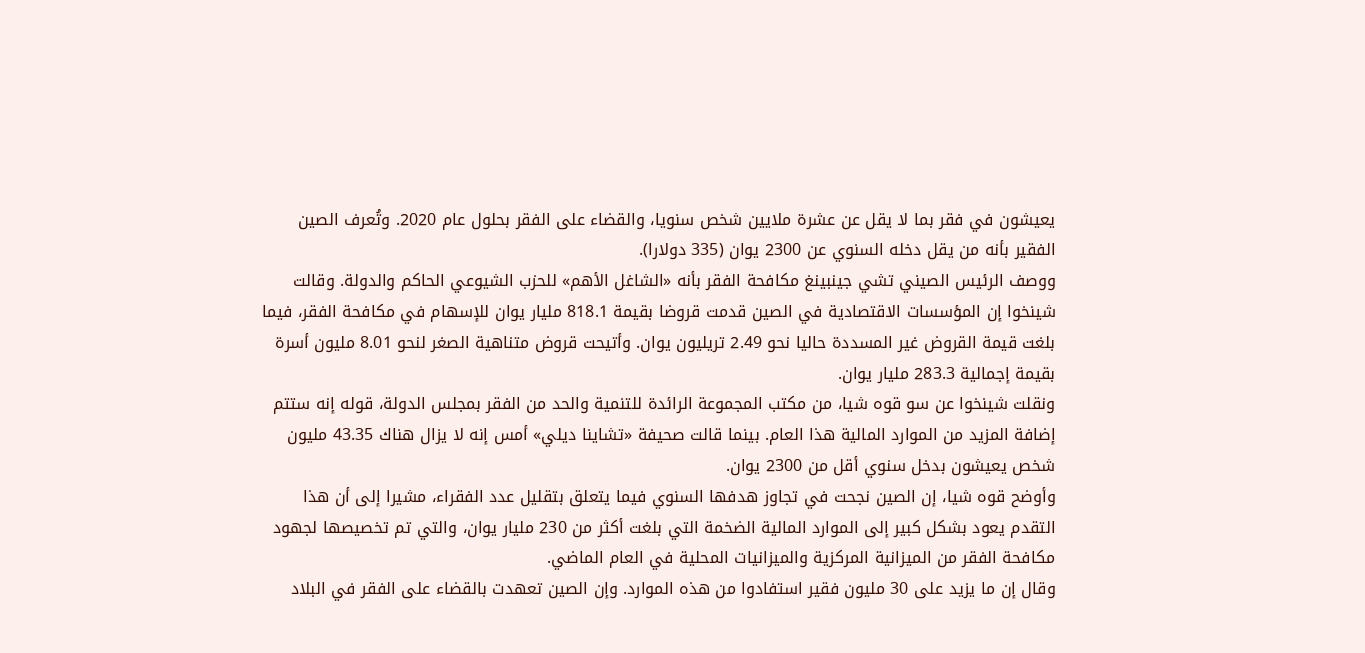يعيشون في فقر بما لا يقل عن عشرة ملايين شخص سنويا، والقضاء على الفقر بحلول عام 2020. وتُعرف الصين الفقير بأنه من يقل دخله السنوي عن 2300 يوان (335 دولارا).
ووصف الرئيس الصيني تشي جينبينغ مكافحة الفقر بأنه «الشاغل الأهم» للحزب الشيوعي الحاكم والدولة. وقالت شينخوا إن المؤسسات الاقتصادية في الصين قدمت قروضا بقيمة 818.1 مليار يوان للإسهام في مكافحة الفقر، فيما بلغت قيمة القروض غير المسددة حاليا نحو 2.49 تريليون يوان. وأتيحت قروض متناهية الصغر لنحو 8.01 مليون أسرة بقيمة إجمالية 283.3 مليار يوان.
ونقلت شينخوا عن سو قوه شيا، من مكتب المجموعة الرائدة للتنمية والحد من الفقر بمجلس الدولة، قوله إنه ستتم إضافة المزيد من الموارد المالية هذا العام. بينما قالت صحيفة «تشاينا ديلي» أمس إنه لا يزال هناك 43.35 مليون شخص يعيشون بدخل سنوي أقل من 2300 يوان.
وأوضح قوه شيا، إن الصين نجحت في تجاوز هدفها السنوي فيما يتعلق بتقليل عدد الفقراء، مشيرا إلى أن هذا التقدم يعود بشكل كبير إلى الموارد المالية الضخمة التي بلغت أكثر من 230 مليار يوان، والتي تم تخصيصها لجهود مكافحة الفقر من الميزانية المركزية والميزانيات المحلية في العام الماضي.
وقال إن ما يزيد على 30 مليون فقير استفادوا من هذه الموارد. وإن الصين تعهدت بالقضاء على الفقر في البلاد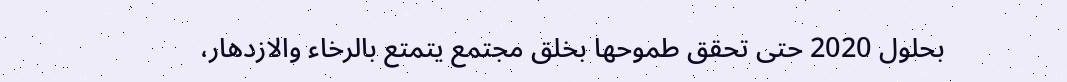بحلول 2020 حتى تحقق طموحها بخلق مجتمع يتمتع بالرخاء والازدهار،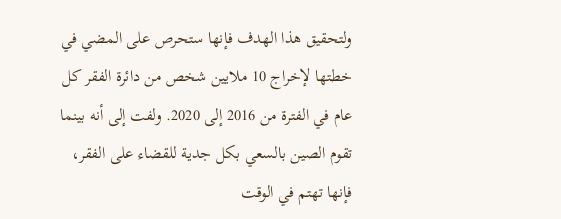ولتحقيق هذا الهدف فإنها ستحرص على المضي في خطتها لإخراج 10 ملايين شخص من دائرة الفقر كل عام في الفترة من 2016 إلى 2020. ولفت إلى أنه بينما تقوم الصين بالسعي بكل جدية للقضاء على الفقر، فإنها تهتم في الوقت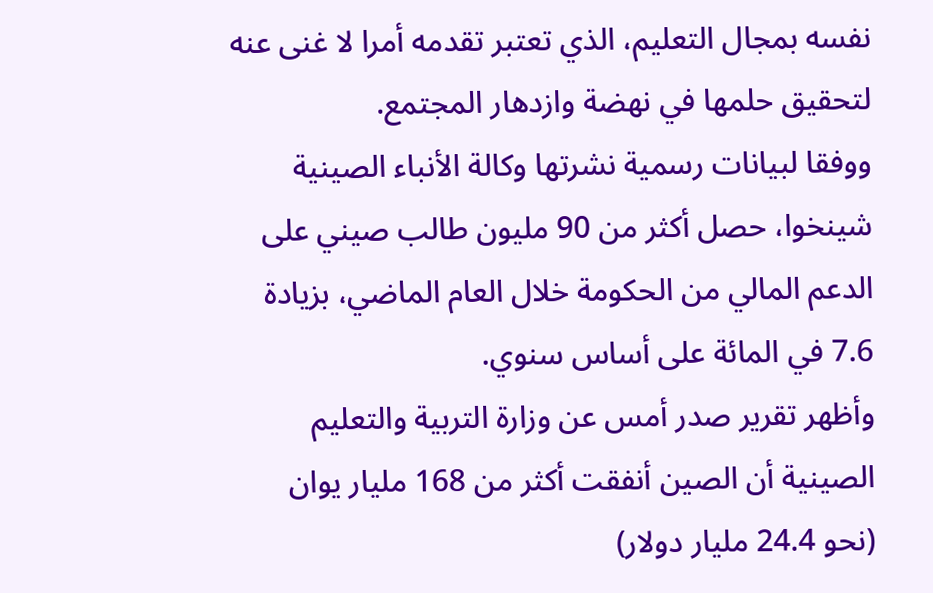نفسه بمجال التعليم، الذي تعتبر تقدمه أمرا لا غنى عنه لتحقيق حلمها في نهضة وازدهار المجتمع.
ووفقا لبيانات رسمية نشرتها وكالة الأنباء الصينية شينخوا، حصل أكثر من 90 مليون طالب صيني على الدعم المالي من الحكومة خلال العام الماضي، بزيادة 7.6 في المائة على أساس سنوي.
وأظهر تقرير صدر أمس عن وزارة التربية والتعليم الصينية أن الصين أنفقت أكثر من 168 مليار يوان (نحو 24.4 مليار دولار)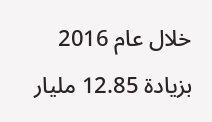خلال عام 2016 بزيادة 12.85 مليار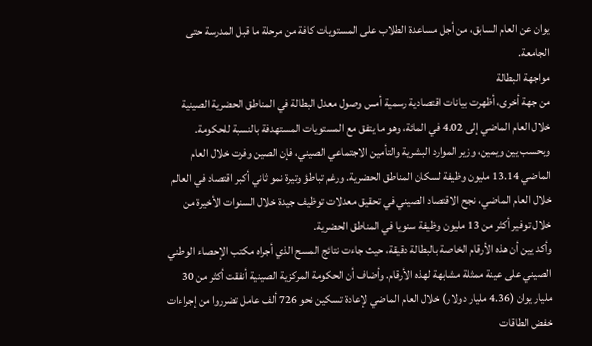يوان عن العام السابق، من أجل مساعدة الطلاب على المستويات كافة من مرحلة ما قبل المدرسة حتى الجامعة.
مواجهة البطالة
من جهة أخرى، أظهرت بيانات اقتصادية رسمية أمس وصول معدل البطالة في المناطق الحضرية الصينية خلال العام الماضي إلى 4.02 في المائة، وهو ما يتفق مع المستويات المستهدفة بالنسبة للحكومة.
وبحسب يين ويمين، وزير الموارد البشرية والتأمين الاجتماعي الصيني، فإن الصين وفرت خلال العام الماضي 13.14 مليون وظيفة لسكان المناطق الحضرية. ورغم تباطؤ وتيرة نمو ثاني أكبر اقتصاد في العالم خلال العام الماضي، نجح الاقتصاد الصيني في تحقيق معدلات توظيف جيدة خلال السنوات الأخيرة من خلال توفير أكثر من 13 مليون وظيفة سنويا في المناطق الحضرية.
وأكد يين أن هذه الأرقام الخاصة بالبطالة دقيقة، حيث جاءت نتائج المسح الذي أجراه مكتب الإحصاء الوطني الصيني على عينة ممثلة مشابهة لهذه الأرقام. وأضاف أن الحكومة المركزية الصينية أنفقت أكثر من 30 مليار يوان (4.36 مليار دولار) خلال العام الماضي لإعادة تسكين نحو 726 ألف عامل تضرروا من إجراءات خفض الطاقات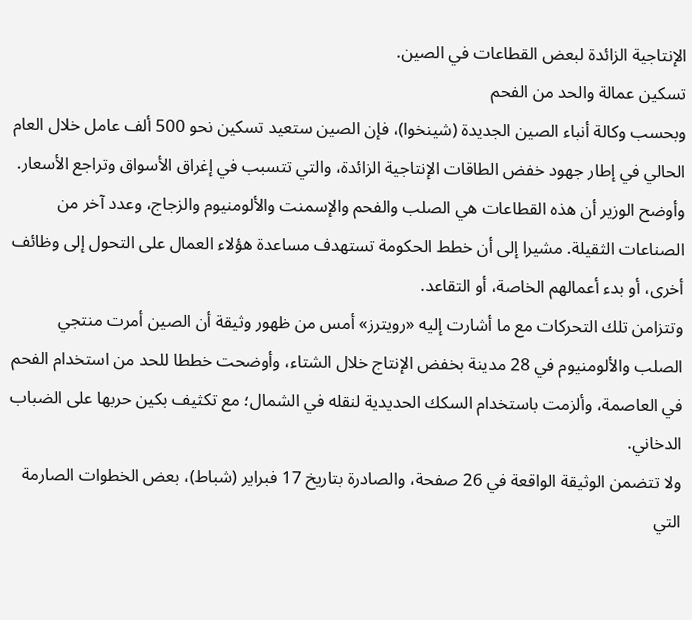الإنتاجية الزائدة لبعض القطاعات في الصين.
تسكين عمالة والحد من الفحم
وبحسب وكالة أنباء الصين الجديدة (شينخوا)، فإن الصين ستعيد تسكين نحو 500 ألف عامل خلال العام الحالي في إطار جهود خفض الطاقات الإنتاجية الزائدة، والتي تتسبب في إغراق الأسواق وتراجع الأسعار. وأوضح الوزير أن هذه القطاعات هي الصلب والفحم والإسمنت والألومنيوم والزجاج، وعدد آخر من الصناعات الثقيلة. مشيرا إلى أن خطط الحكومة تستهدف مساعدة هؤلاء العمال على التحول إلى وظائف أخرى، أو بدء أعمالهم الخاصة، أو التقاعد.
وتتزامن تلك التحركات مع ما أشارت إليه «رويترز» أمس من ظهور وثيقة أن الصين أمرت منتجي الصلب والألومنيوم في 28 مدينة بخفض الإنتاج خلال الشتاء، وأوضحت خططا للحد من استخدام الفحم في العاصمة، وألزمت باستخدام السكك الحديدية لنقله في الشمال؛ مع تكثيف بكين حربها على الضباب الدخاني.
ولا تتضمن الوثيقة الواقعة في 26 صفحة، والصادرة بتاريخ 17 فبراير (شباط)، بعض الخطوات الصارمة التي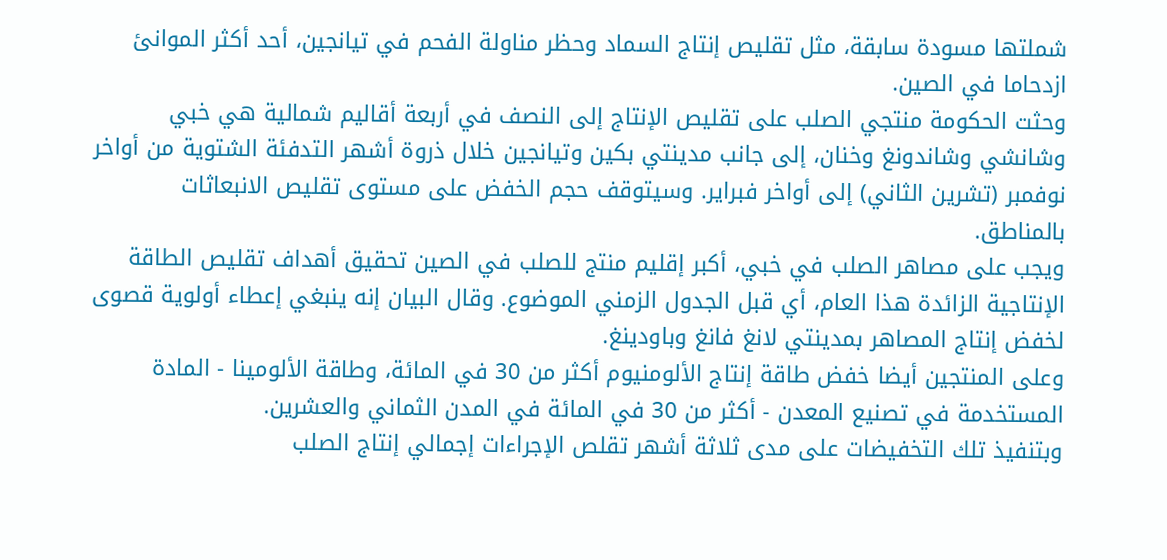شملتها مسودة سابقة، مثل تقليص إنتاج السماد وحظر مناولة الفحم في تيانجين، أحد أكثر الموانئ ازدحاما في الصين.
وحثت الحكومة منتجي الصلب على تقليص الإنتاج إلى النصف في أربعة أقاليم شمالية هي خبي وشانشي وشاندونغ وخنان، إلى جانب مدينتي بكين وتيانجين خلال ذروة أشهر التدفئة الشتوية من أواخر نوفمبر (تشرين الثاني) إلى أواخر فبراير. وسيتوقف حجم الخفض على مستوى تقليص الانبعاثات بالمناطق.
ويجب على مصاهر الصلب في خبي، أكبر إقليم منتج للصلب في الصين تحقيق أهداف تقليص الطاقة الإنتاجية الزائدة هذا العام، أي قبل الجدول الزمني الموضوع. وقال البيان إنه ينبغي إعطاء أولوية قصوى لخفض إنتاج المصاهر بمدينتي لانغ فانغ وباودينغ.
وعلى المنتجين أيضا خفض طاقة إنتاج الألومنيوم أكثر من 30 في المائة، وطاقة الألومينا - المادة المستخدمة في تصنيع المعدن - أكثر من 30 في المائة في المدن الثماني والعشرين.
وبتنفيذ تلك التخفيضات على مدى ثلاثة أشهر تقلص الإجراءات إجمالي إنتاج الصلب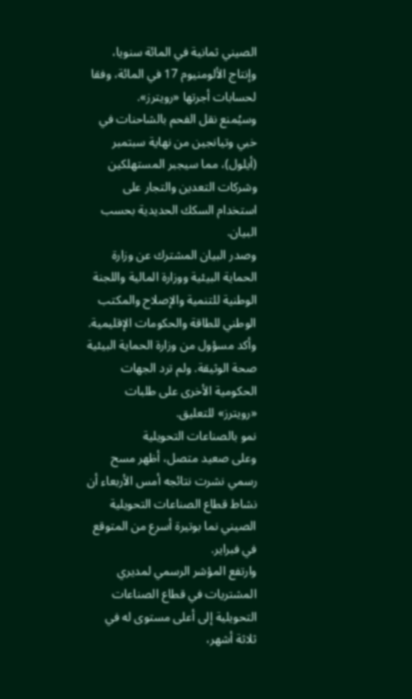الصيني ثمانية في المائة سنويا، وإنتاج الألومنيوم 17 في المائة، وفقا لحسابات أجرتها «رويترز».
وسيُمنع نقل الفحم بالشاحنات في خبي وتيانجين من نهاية سبتمبر (أيلول)، مما سيجبر المستهلكين وشركات التعدين والتجار على استخدام السكك الحديدية بحسب البيان.
وصدر البيان المشترك عن وزارة الحماية البيئية ووزارة المالية واللجنة الوطنية للتنمية والإصلاح والمكتب الوطني للطاقة والحكومات الإقليمية. وأكد مسؤول من وزارة الحماية البيئية صحة الوثيقة. ولم ترد الجهات الحكومية الأخرى على طلبات «رويترز» للتعليق.
نمو بالصناعات التحويلية
وعلى صعيد متصل، أظهر مسح رسمي نشرت نتائجه أمس الأربعاء أن نشاط قطاع الصناعات التحويلية الصيني نما بوتيرة أسرع من المتوقع في فبراير.
وارتفع المؤشر الرسمي لمديري المشتريات في قطاع الصناعات التحويلية إلى أعلى مستوى له في ثلاثة أشهر،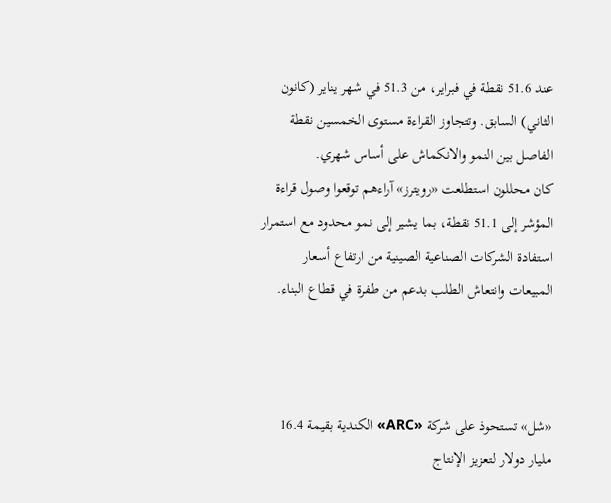عند 51.6 نقطة في فبراير، من 51.3 في شهر يناير (كانون الثاني) السابق. وتتجاوز القراءة مستوى الخمسين نقطة الفاصل بين النمو والانكماش على أساس شهري.
كان محللون استطلعت «رويترز» آراءهم توقعوا وصول قراءة المؤشر إلى 51.1 نقطة، بما يشير إلى نمو محدود مع استمرار استفادة الشركات الصناعية الصينية من ارتفاع أسعار المبيعات وانتعاش الطلب بدعم من طفرة في قطاع البناء.



«شل» تستحوذ على شركة «ARC» الكندية بقيمة 16.4 مليار دولار لتعزيز الإنتاج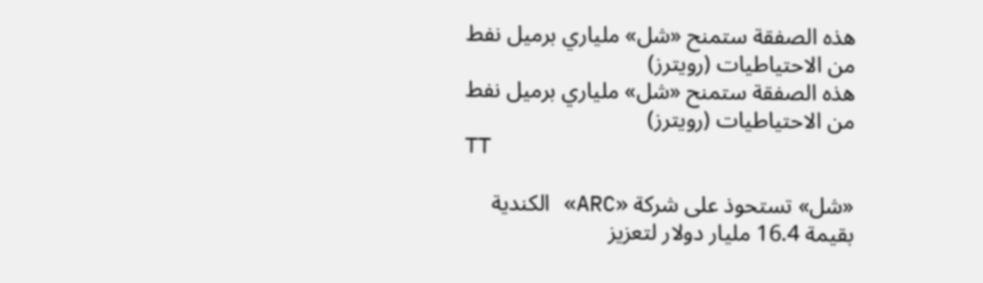هذه الصفقة ستمنح «شل» ملياري برميل نفط من الاحتياطيات (رويترز)
هذه الصفقة ستمنح «شل» ملياري برميل نفط من الاحتياطيات (رويترز)
TT

«شل» تستحوذ على شركة «ARC» الكندية بقيمة 16.4 مليار دولار لتعزيز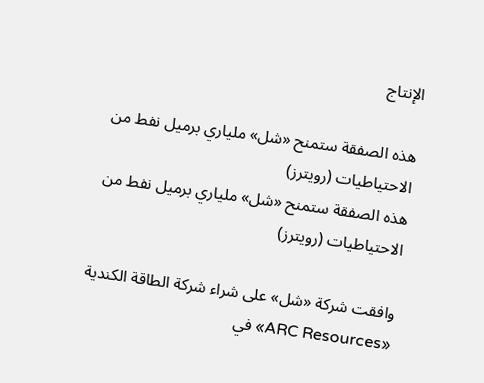الإنتاج

هذه الصفقة ستمنح «شل» ملياري برميل نفط من الاحتياطيات (رويترز)
هذه الصفقة ستمنح «شل» ملياري برميل نفط من الاحتياطيات (رويترز)

وافقت شركة «شل» على شراء شركة الطاقة الكندية «ARC Resources» في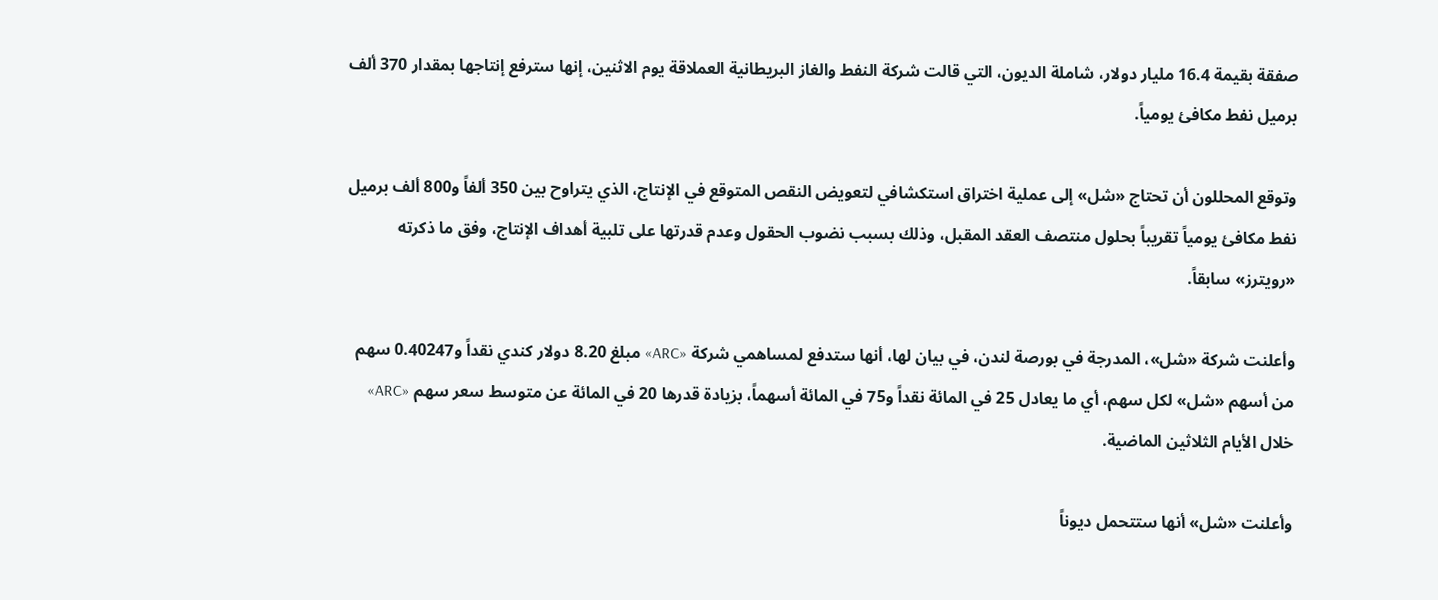صفقة بقيمة 16.4 مليار دولار، شاملة الديون، التي قالت شركة النفط والغاز البريطانية العملاقة يوم الاثنين، إنها سترفع إنتاجها بمقدار 370 ألف برميل نفط مكافئ يومياً.

وتوقع المحللون أن تحتاج «شل» إلى عملية اختراق استكشافي لتعويض النقص المتوقع في الإنتاج، الذي يتراوح بين 350 ألفاً و800 ألف برميل نفط مكافئ يومياً تقريباً بحلول منتصف العقد المقبل، وذلك بسبب نضوب الحقول وعدم قدرتها على تلبية أهداف الإنتاج، وفق ما ذكرته «رويترز» سابقاً.

وأعلنت شركة «شل»، المدرجة في بورصة لندن، في بيان لها، أنها ستدفع لمساهمي شركة «ARC» مبلغ 8.20 دولار كندي نقداً و0.40247 سهم من أسهم «شل» لكل سهم، أي ما يعادل 25 في المائة نقداً و75 في المائة أسهماً، بزيادة قدرها 20 في المائة عن متوسط سعر سهم «ARC» خلال الأيام الثلاثين الماضية.

وأعلنت «شل» أنها ستتحمل ديوناً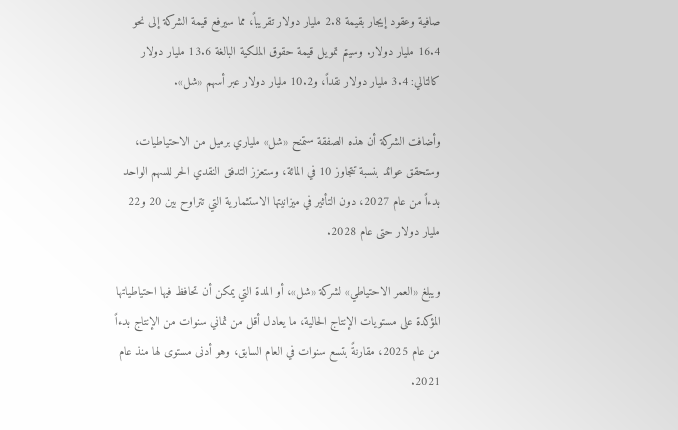صافية وعقود إيجار بقيمة 2.8 مليار دولار تقريباً، مما سيرفع قيمة الشركة إلى نحو 16.4 مليار دولار. وسيتم تمويل قيمة حقوق الملكية البالغة 13.6 مليار دولار كالتالي: 3.4 مليار دولار نقداً، و10.2 مليار دولار عبر أسهم «شل».

وأضافت الشركة أن هذه الصفقة ستمنح «شل» ملياري برميل من الاحتياطيات، وستحقق عوائد بنسبة تتجاوز 10 في المائة، وستعزز التدفق النقدي الحر للسهم الواحد بدءاً من عام 2027، دون التأثير في ميزانيتها الاستثمارية التي تتراوح بين 20 و22 مليار دولار حتى عام 2028.

ويبلغ «العمر الاحتياطي» لشركة «شل»، أو المدة التي يمكن أن تحافظ فيها احتياطياتها المؤكدة على مستويات الإنتاج الحالية، ما يعادل أقل من ثماني سنوات من الإنتاج بدءاً من عام 2025، مقارنةً بتسع سنوات في العام السابق، وهو أدنى مستوى لها منذ عام 2021.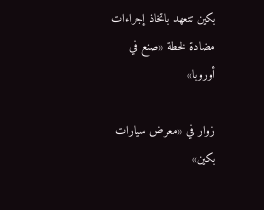بكين تتعهد باتخاذ إجراءات مضادة لخطة «صنع في أوروبا»

زوار في «معرض سيارات بكين»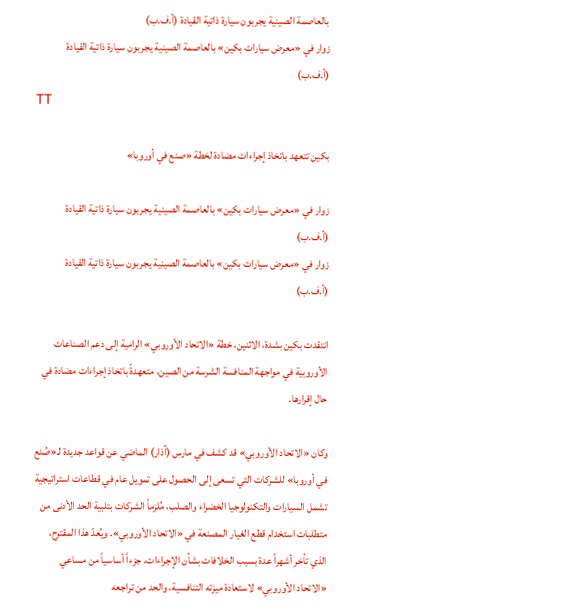بالعاصمة الصينية يجربون سيارة ذاتية القيادة (أ.ف.ب)
زوار في «معرض سيارات بكين» بالعاصمة الصينية يجربون سيارة ذاتية القيادة (أ.ف.ب)
TT

بكين تتعهد باتخاذ إجراءات مضادة لخطة «صنع في أوروبا»

زوار في «معرض سيارات بكين» بالعاصمة الصينية يجربون سيارة ذاتية القيادة (أ.ف.ب)
زوار في «معرض سيارات بكين» بالعاصمة الصينية يجربون سيارة ذاتية القيادة (أ.ف.ب)

انتقدت بكين بشدة، الاثنين، خطة «الاتحاد الأوروبي» الرامية إلى دعم الصناعات الأوروبية في مواجهة المنافسة الشرسة من الصين، متعهدةً باتخاذ إجراءات مضادة في حال إقرارها.

وكان «الاتحاد الأوروبي» قد كشف في مارس (آذار) الماضي عن قواعد جديدة لـ«صُنع في أوروبا» للشركات التي تسعى إلى الحصول على تمويل عام في قطاعات استراتيجية تشمل السيارات والتكنولوجيا الخضراء والصلب، مُلزماً الشركات بتلبية الحد الأدنى من متطلبات استخدام قطع الغيار المصنعة في «الاتحاد الأوروبي». ويُعدّ هذا المقترح، الذي تأخر أشهراً عدة بسبب الخلافات بشأن الإجراءات، جزءاً أساسياً من مساعي «الاتحاد الأوروبي» لاستعادة ميزته التنافسية، والحد من تراجعه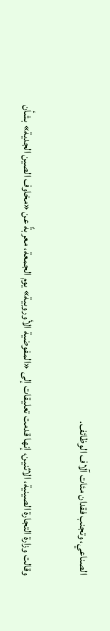الصناعي، وتجنب فقدان مئات آلاف الوظائف.

وقالت وزارة التجارة الصينية، الاثنين، إنها قدمت تعليقات إلى «المفوضية الأوروبية» يوم الجمعة، معربةً عن «مخاوف الصين الجدية» بشأن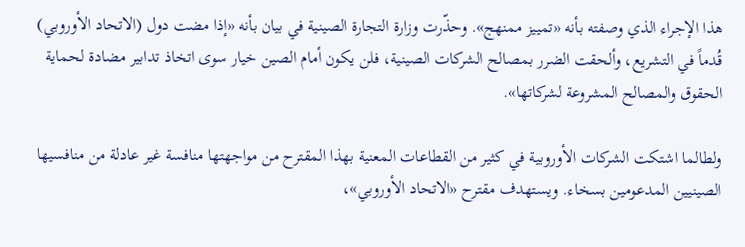هذا الإجراء الذي وصفته بأنه «تمييز ممنهج». وحذّرت وزارة التجارة الصينية في بيان بأنه «إذا مضت دول (الاتحاد الأوروبي) قُدماً في التشريع، وألحقت الضرر بمصالح الشركات الصينية، فلن يكون أمام الصين خيار سوى اتخاذ تدابير مضادة لحماية الحقوق والمصالح المشروعة لشركاتها».

ولطالما اشتكت الشركات الأوروبية في كثير من القطاعات المعنية بهذا المقترح من مواجهتها منافسة غير عادلة من منافسيها الصينيين المدعومين بسخاء. ويستهدف مقترح «الاتحاد الأوروبي»،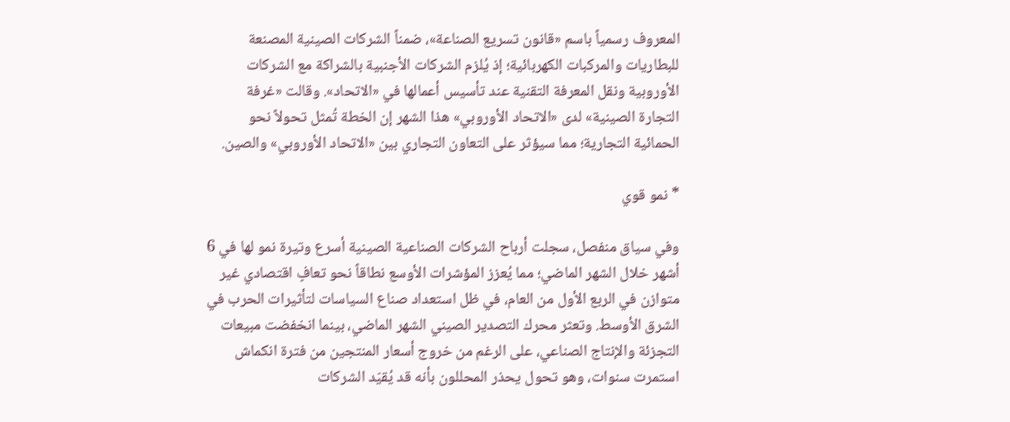المعروف رسمياً باسم «قانون تسريع الصناعة»، ضمناً الشركات الصينية المصنعة للبطاريات والمركبات الكهربائية؛ إذ يُلزم الشركات الأجنبية بالشراكة مع الشركات الأوروبية ونقل المعرفة التقنية عند تأسيس أعمالها في «الاتحاد». وقالت «غرفة التجارة الصينية» لدى «الاتحاد الأوروبي» هذا الشهر إن الخطة تُمثل تحولاً نحو الحمائية التجارية؛ مما سيؤثر على التعاون التجاري بين «الاتحاد الأوروبي» والصين.

* نمو قوي

وفي سياق منفصل، سجلت أرباح الشركات الصناعية الصينية أسرع وتيرة نمو لها في 6 أشهر خلال الشهر الماضي؛ مما يُعزز المؤشرات الأوسع نطاقاً نحو تعافٍ اقتصادي غير متوازن في الربع الأول من العام، في ظل استعداد صناع السياسات لتأثيرات الحرب في الشرق الأوسط. وتعثر محرك التصدير الصيني الشهر الماضي، بينما انخفضت مبيعات التجزئة والإنتاج الصناعي، على الرغم من خروج أسعار المنتجين من فترة انكماش استمرت سنوات، وهو تحول يحذر المحللون بأنه قد يُقيّد الشركات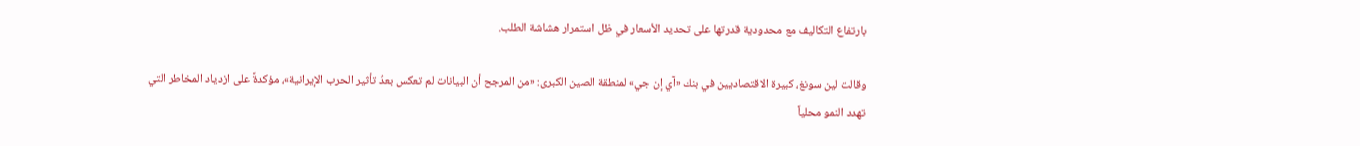بارتفاع التكاليف مع محدودية قدرتها على تحديد الأسعار في ظل استمرار هشاشة الطلب.

وقالت لين سونغ، كبيرة الاقتصاديين في بنك «آي إن جي» لمنطقة الصين الكبرى: «من المرجح أن البيانات لم تعكس بعدُ تأثير الحرب الإيرانية»، مؤكدةً على ازدياد المخاطر التي تهدد النمو محلياً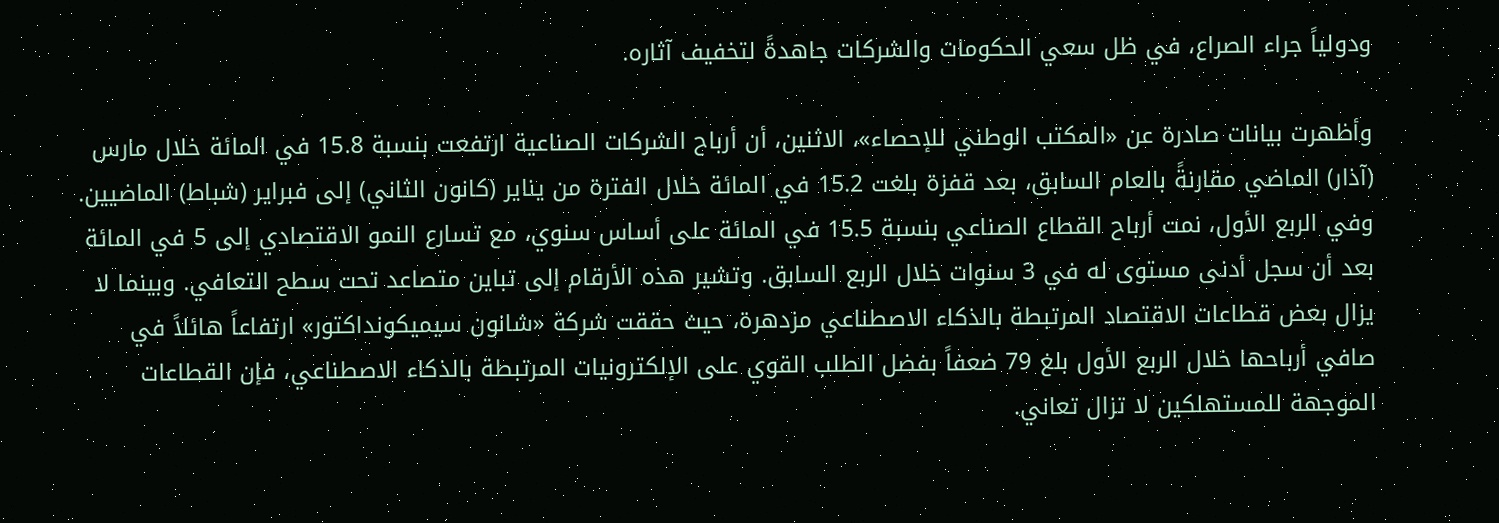ودولياً جراء الصراع، في ظل سعي الحكومات والشركات جاهدةً لتخفيف آثاره.

وأظهرت بيانات صادرة عن «المكتب الوطني للإحصاء»، الاثنين، أن أرباح الشركات الصناعية ارتفعت بنسبة 15.8 في المائة خلال مارس (آذار) الماضي مقارنةً بالعام السابق، بعد قفزة بلغت 15.2 في المائة خلال الفترة من يناير (كانون الثاني) إلى فبراير (شباط) الماضيين. وفي الربع الأول، نمت أرباح القطاع الصناعي بنسبة 15.5 في المائة على أساس سنوي، مع تسارع النمو الاقتصادي إلى 5 في المائة بعد أن سجل أدنى مستوى له في 3 سنوات خلال الربع السابق. وتشير هذه الأرقام إلى تباين متصاعد تحت سطح التعافي. وبينما لا يزال بعض قطاعات الاقتصاد المرتبطة بالذكاء الاصطناعي مزدهرة، حيث حققت شركة «شانون سيميكونداكتور» ارتفاعاً هائلاً في صافي أرباحها خلال الربع الأول بلغ 79 ضعفاً بفضل الطلب القوي على الإلكترونيات المرتبطة بالذكاء الاصطناعي، فإن القطاعات الموجهة للمستهلكين لا تزال تعاني.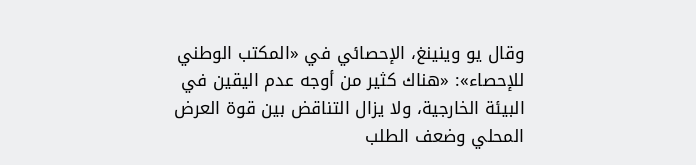وقال يو وينينغ، الإحصائي في «المكتب الوطني للإحصاء»: «هناك كثير من أوجه عدم اليقين في البيئة الخارجية، ولا يزال التناقض بين قوة العرض المحلي وضعف الطلب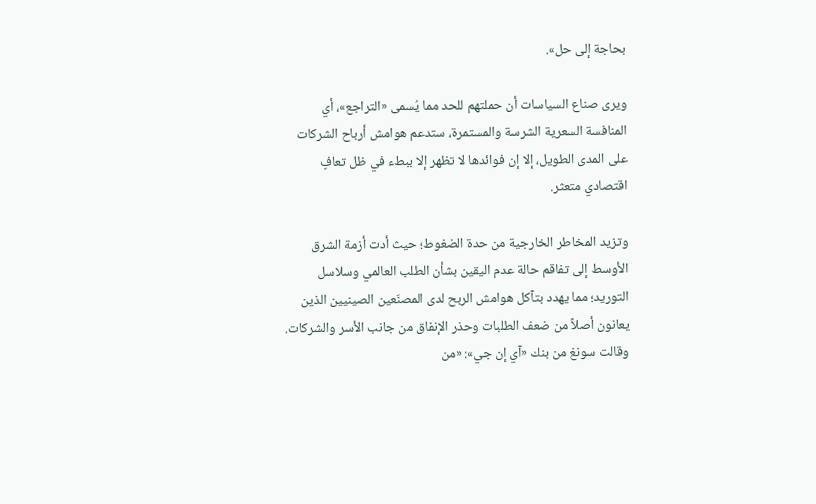بحاجة إلى حل».

ويرى صناع السياسات أن حملتهم للحد مما يُسمى «التراجع»، أي المنافسة السعرية الشرسة والمستمرة، ستدعم هوامش أرباح الشركات على المدى الطويل، إلا إن فوائدها لا تظهر إلا ببطء في ظل تعافٍ اقتصادي متعثر.

وتزيد المخاطر الخارجية من حدة الضغوط؛ حيث أدت أزمة الشرق الأوسط إلى تفاقم حالة عدم اليقين بشأن الطلب العالمي وسلاسل التوريد؛ مما يهدد بتآكل هوامش الربح لدى المصنّعين الصينيين الذين يعانون أصلاً من ضعف الطلبات وحذر الإنفاق من جانب الأسر والشركات. وقالت سونغ من بنك «آي إن جي»: «من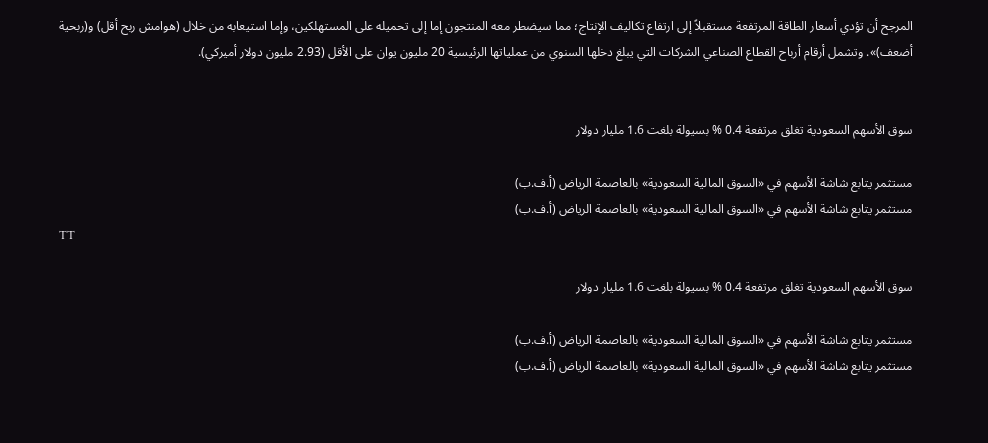المرجح أن تؤدي أسعار الطاقة المرتفعة مستقبلاً إلى ارتفاع تكاليف الإنتاج؛ مما سيضطر معه المنتجون إما إلى تحميله على المستهلكين، وإما استيعابه من خلال (هوامش ربح أقل) و(ربحية أضعف)». وتشمل أرقام أرباح القطاع الصناعي الشركات التي يبلغ دخلها السنوي من عملياتها الرئيسية 20 مليون يوان على الأقل (2.93 مليون دولار أميركي).


سوق الأسهم السعودية تغلق مرتفعة 0.4 % بسيولة بلغت 1.6 مليار دولار

مستثمر يتابع شاشة الأسهم في «السوق المالية السعودية» بالعاصمة الرياض (أ.ف.ب)
مستثمر يتابع شاشة الأسهم في «السوق المالية السعودية» بالعاصمة الرياض (أ.ف.ب)
TT

سوق الأسهم السعودية تغلق مرتفعة 0.4 % بسيولة بلغت 1.6 مليار دولار

مستثمر يتابع شاشة الأسهم في «السوق المالية السعودية» بالعاصمة الرياض (أ.ف.ب)
مستثمر يتابع شاشة الأسهم في «السوق المالية السعودية» بالعاصمة الرياض (أ.ف.ب)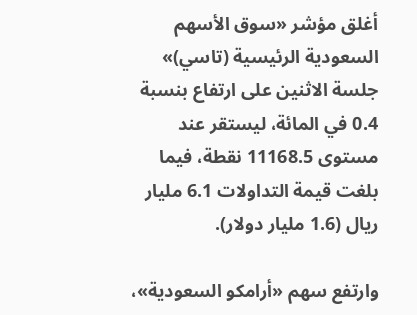أغلق مؤشر «سوق الأسهم السعودية الرئيسية (تاسي)» جلسة الاثنين على ارتفاع بنسبة 0.4 في المائة، ليستقر عند مستوى 11168.5 نقطة، فيما بلغت قيمة التداولات 6.1 مليار ريال (1.6 مليار دولار).

وارتفع سهم «أرامكو السعودية»،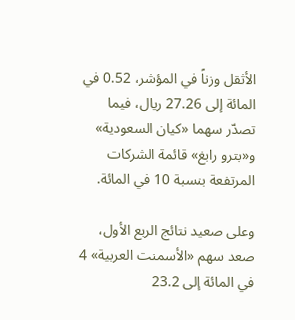الأثقل وزناً في المؤشر، 0.52 في المائة إلى 27.26 ريال، فيما تصدّر سهما «كيان السعودية» و«بترو رابغ» قائمة الشركات المرتفعة بنسبة 10 في المائة.

وعلى صعيد نتائج الربع الأول، صعد سهم «الأسمنت العربية» 4 في المائة إلى 23.2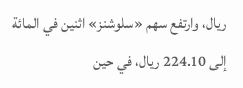ريال، وارتفع سهم «سلوشنز» اثنين في المائة إلى 224.10 ريال، في حين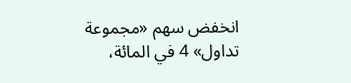انخفض سهم «مجموعة تداول» 4 في المائة،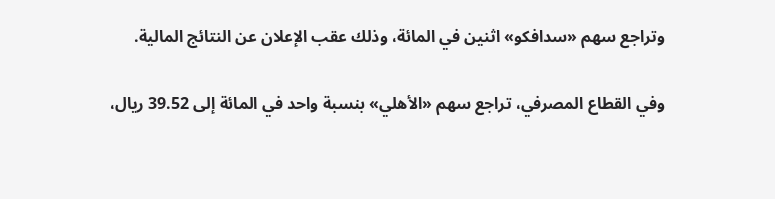وتراجع سهم «سدافكو» اثنين في المائة، وذلك عقب الإعلان عن النتائج المالية.

وفي القطاع المصرفي، تراجع سهم «الأهلي» بنسبة واحد في المائة إلى 39.52 ريال،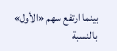بينما ارتفع سهم «الأول» بالنسبة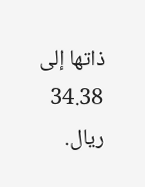ذاتها إلى 34.38 ريال.